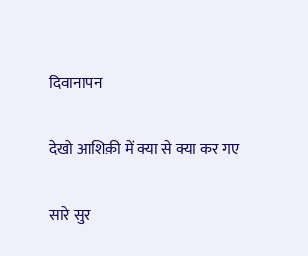दिवानापन

देखो आशिक़ी में क्या से क्या कर गए

सारे सुर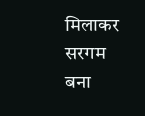मिलाकर सरगम बना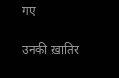गए

उनकी ख़ातिर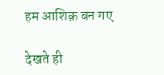हम आशिक़ बन गए

देखते ही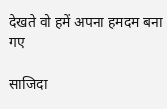देखते वो हमें अपना हमदम बना गए

साजिदा